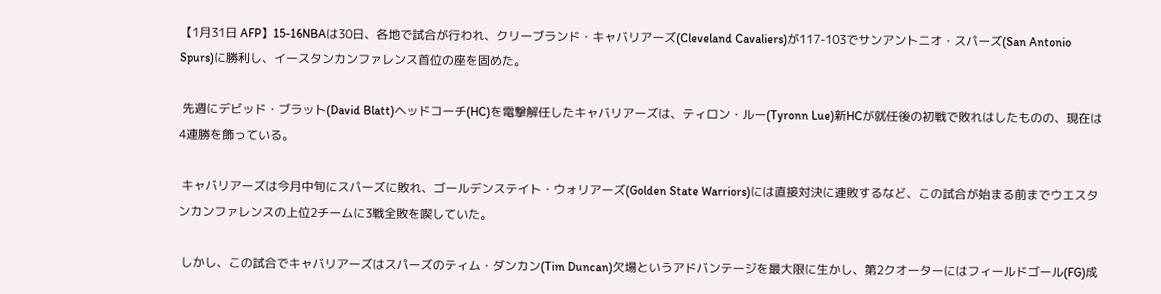【1月31日 AFP】15-16NBAは30日、各地で試合が行われ、クリーブランド・キャバリアーズ(Cleveland Cavaliers)が117-103でサンアントニオ・スパーズ(San Antonio Spurs)に勝利し、イースタンカンファレンス首位の座を固めた。

 先週にデビッド・ブラット(David Blatt)ヘッドコーチ(HC)を電撃解任したキャバリアーズは、ティロン・ルー(Tyronn Lue)新HCが就任後の初戦で敗れはしたものの、現在は4連勝を飾っている。

 キャバリアーズは今月中旬にスパーズに敗れ、ゴールデンステイト・ウォリアーズ(Golden State Warriors)には直接対決に連敗するなど、この試合が始まる前までウエスタンカンファレンスの上位2チームに3戦全敗を喫していた。

 しかし、この試合でキャバリアーズはスパーズのティム・ダンカン(Tim Duncan)欠場というアドバンテージを最大限に生かし、第2クオーターにはフィールドゴール(FG)成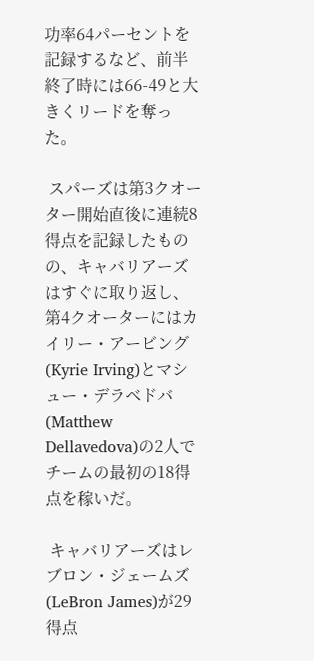功率64パーセントを記録するなど、前半終了時には66-49と大きくリードを奪った。

 スパーズは第3クオーター開始直後に連続8得点を記録したものの、キャバリアーズはすぐに取り返し、第4クオーターにはカイリー・アービング(Kyrie Irving)とマシュー・デラベドバ(Matthew Dellavedova)の2人でチームの最初の18得点を稼いだ。

 キャバリアーズはレブロン・ジェームズ(LeBron James)が29得点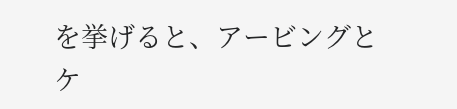を挙げると、アービングとケ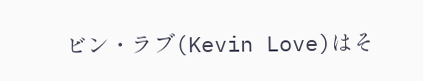ビン・ラブ(Kevin Love)はそ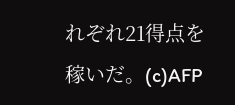れぞれ21得点を稼いだ。(c)AFP